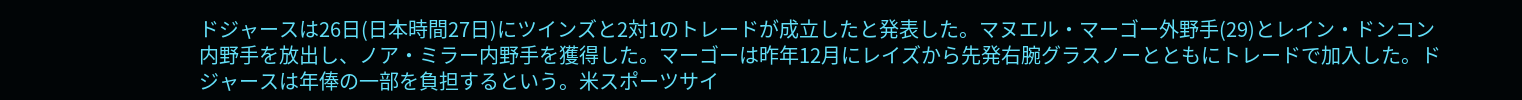ドジャースは26日(日本時間27日)にツインズと2対1のトレードが成立したと発表した。マヌエル・マーゴー外野手(29)とレイン・ドンコン内野手を放出し、ノア・ミラー内野手を獲得した。マーゴーは昨年12月にレイズから先発右腕グラスノーとともにトレードで加入した。ドジャースは年俸の一部を負担するという。米スポーツサイ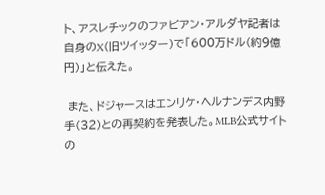ト、アスレチックのファビアン・アルダヤ記者は自身のX(旧ツイッター)で「600万ドル(約9億円)」と伝えた。

 また、ドジャースはエンリケ・ヘルナンデス内野手(32)との再契約を発表した。MLB公式サイトの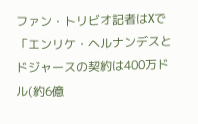ファン・トリビオ記者はXで「エンリケ・ヘルナンデスとドジャースの契約は400万ドル(約6億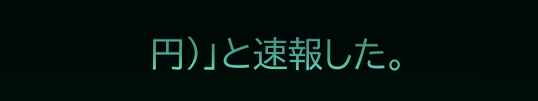円)」と速報した。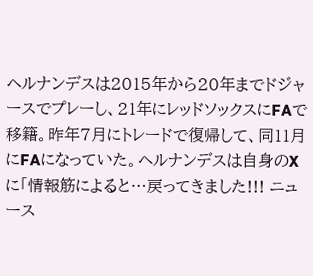ヘルナンデスは2015年から20年までドジャースでプレーし、21年にレッドソックスにFAで移籍。昨年7月にトレードで復帰して、同11月にFAになっていた。ヘルナンデスは自身のXに「情報筋によると…戻ってきました!!! ニュース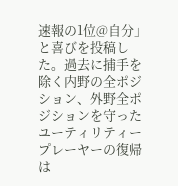速報の1位@自分」と喜びを投稿した。過去に捕手を除く内野の全ポジション、外野全ポジションを守ったユーティリティープレーヤーの復帰は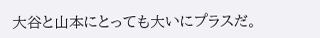大谷と山本にとっても大いにプラスだ。